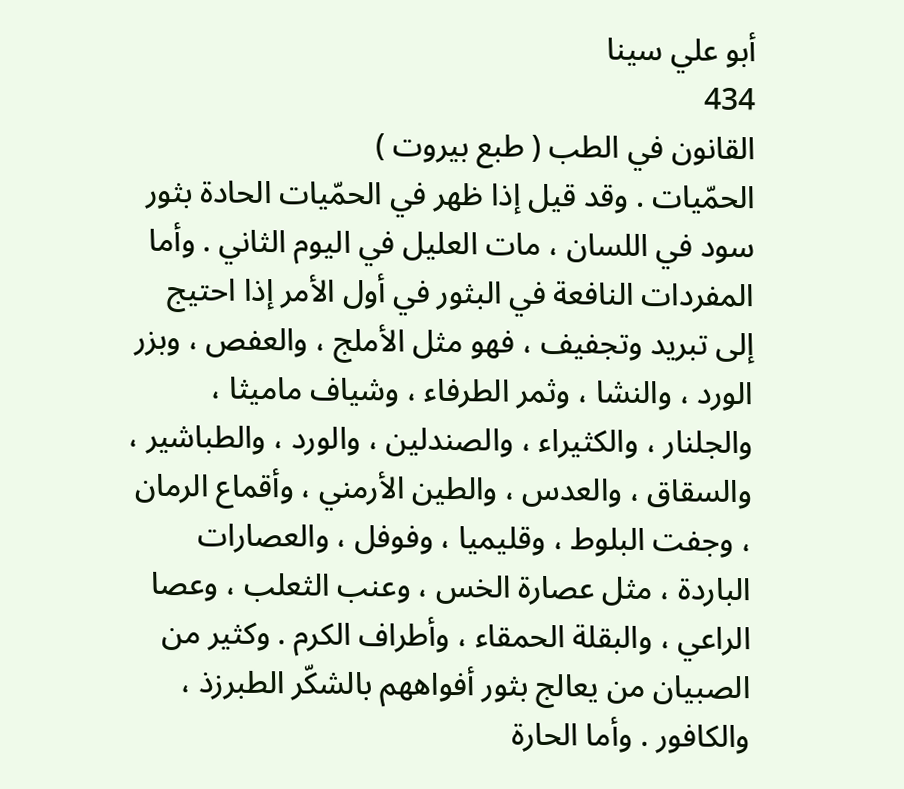أبو علي سينا
434
القانون في الطب ( طبع بيروت )
الحمّيات . وقد قيل إذا ظهر في الحمّيات الحادة بثور سود في اللسان ، مات العليل في اليوم الثاني . وأما المفردات النافعة في البثور في أول الأمر إذا احتيج إلى تبريد وتجفيف ، فهو مثل الأملج ، والعفص ، وبزر الورد ، والنشا ، وثمر الطرفاء ، وشياف ماميثا ، والجلنار ، والكثيراء ، والصندلين ، والورد ، والطباشير ، والسقاق ، والعدس ، والطين الأرمني ، وأقماع الرمان ، وجفت البلوط ، وقليميا ، وفوفل ، والعصارات الباردة ، مثل عصارة الخس ، وعنب الثعلب ، وعصا الراعي ، والبقلة الحمقاء ، وأطراف الكرم . وكثير من الصبيان من يعالج بثور أفواههم بالشكّر الطبرزذ ، والكافور . وأما الحارة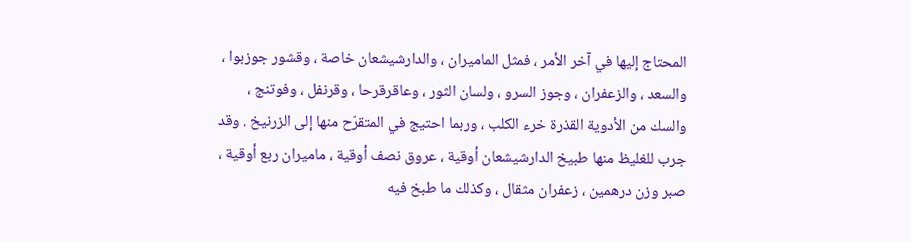المحتاج إليها في آخر الأمر ، فمثل الماميران ، والدارشيشعان خاصة ، وقشور جوزبوا ، والسعد ، والزعفران ، وجوز السرو ، ولسان الثور ، وعاقرقرحا ، وقرنفل ، وفوتنج ، والسك من الأدوية القذرة خرء الكلب ، وربما احتيج في المتقرّح منها إلى الزرنيخ . وقد جرب للغليظ منها طبيخ الدارشيشعان أوقية ، عروق نصف أوقية ، ماميران ربع أوقية ، صبر وزن درهمين ، زعفران مثقال ، وكذلك ما طبخ فيه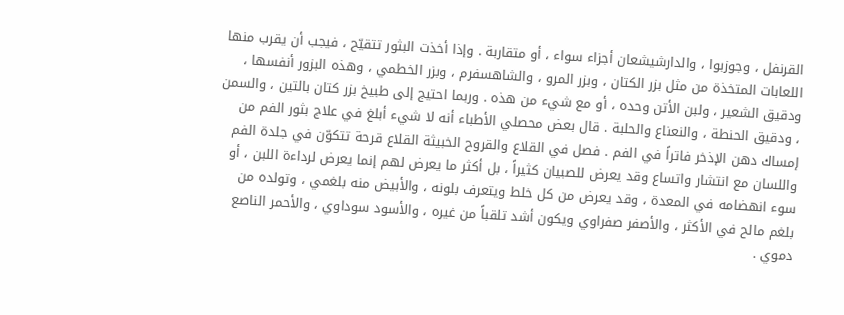القرنفل ، وجوزبوا ، والدارشيشعان أجزاء سواء ، أو متقاربة . وإذا أخذت البثور تتقيّح ، فيجب أن يقرب منها اللعابات المتخذة من مثل بزر الكتان ، وبزر المرو ، والشاهسفرم ، وبزر الخطمي ، وهذه البزور أنفسها ، ودقيق الشعير ، ولبن الأتن وحده ، أو مع شيء من هذه . وربما احتيج إلى طبيخ بزر كتان بالتين ، والسمن ، ودقيق الحنطة ، والنعناع والحلبة . قال بعض محصلي الأطباء أنه لا شيء أبلغ في علاج بثور الفم من إمساك دهن الإذخر فاتراً في الفم . فصل في القلاع والقروح الخبيثة القلاع قرحة تتكوّن في جلدة الفم واللسان مع انتشار واتساع وقد يعرض للصبيان كثيراً ، بل أكثر ما يعرض لهم إنما يعرض لرداءة اللبن ، أو سوء انهضامه في المعدة ، وقد يعرض من كل خلط ويتعرف بلونه ، والأبيض منه بلغمي ، وتولده من بلغم مالح في الأكثر ، والأصفر صفراوي ويكون أشد تلقباً من غيره ، والأسود سوداوي ، والأحمر الناصع دموي .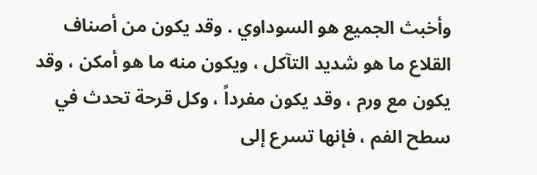وأخبث الجميع هو السوداوي . وقد يكون من أصناف القلاع ما هو شديد التآكل ، ويكون منه ما هو أمكن ، وقد يكون مع ورم ، وقد يكون مفرداً ، وكل قرحة تحدث في سطح الفم ، فإنها تسرع إلى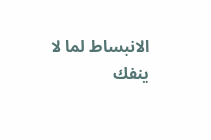الانبساط لما لا ينفك